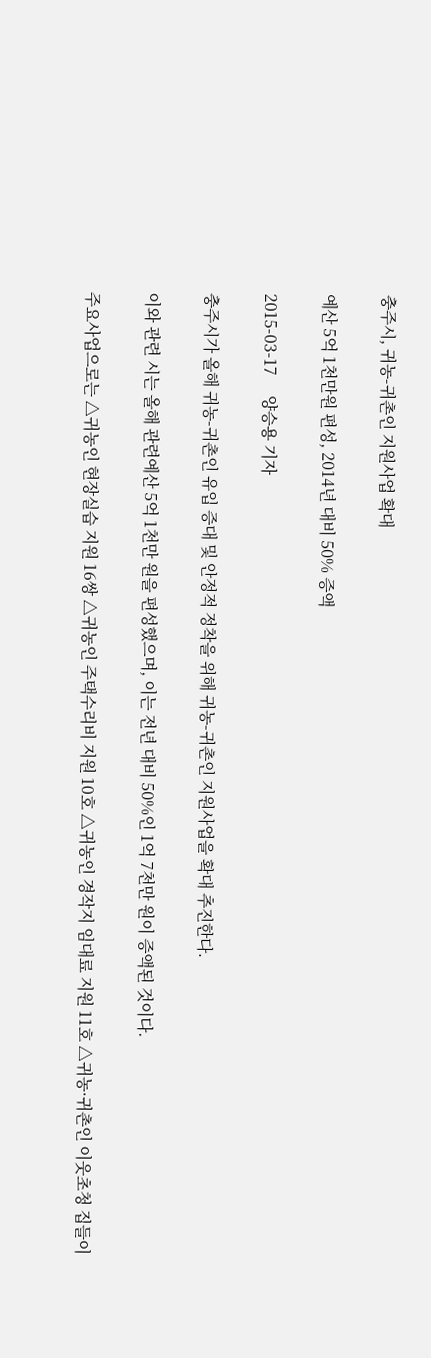충주시, 귀농-귀촌인 지원사업 확대

예산 5억 1천만원 편성, 2014년 대비 50% 증액

2015-03-17     양승용 기자

충주시가 올해 귀농-귀촌인 유입 증대 및 안정적 정착을 위해 귀농-귀촌인 지원사업을 확대 추진한다.

이와 관련 시는 올해 관련예산 5억 1천만 원을 편성했으며, 이는 전년 대비 50%인 1억 7천만 원이 증액된 것이다.

주요사업으로는 △귀농인 현장실습 지원 16쌍 △귀농인 주택수리비 지원 10호 △귀농인 경작지 임대료 지원 11호 △귀농·귀촌인 이웃초청 집들이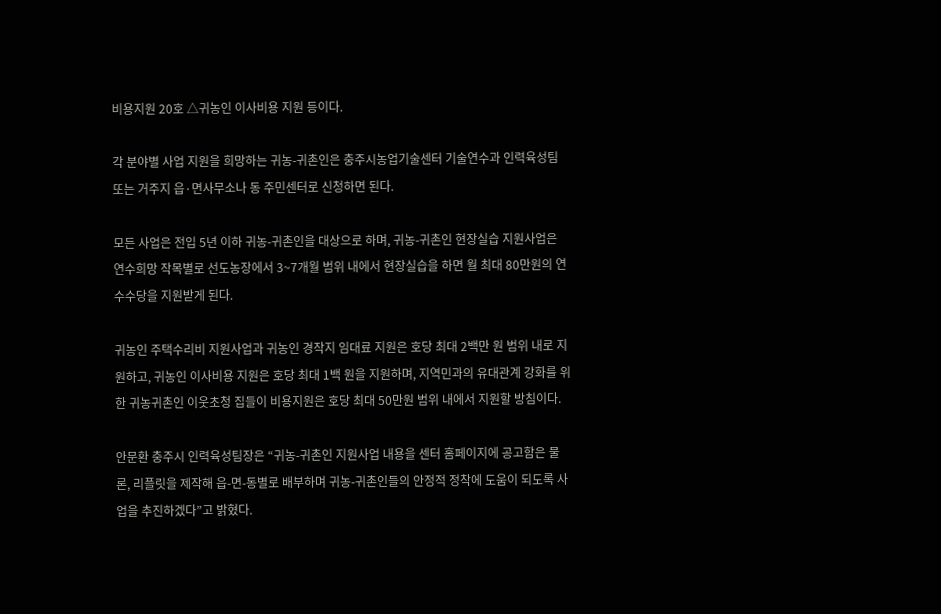비용지원 20호 △귀농인 이사비용 지원 등이다.

각 분야별 사업 지원을 희망하는 귀농-귀촌인은 충주시농업기술센터 기술연수과 인력육성팀 또는 거주지 읍·면사무소나 동 주민센터로 신청하면 된다.

모든 사업은 전입 5년 이하 귀농-귀촌인을 대상으로 하며, 귀농-귀촌인 현장실습 지원사업은 연수희망 작목별로 선도농장에서 3~7개월 범위 내에서 현장실습을 하면 월 최대 80만원의 연수수당을 지원받게 된다.

귀농인 주택수리비 지원사업과 귀농인 경작지 임대료 지원은 호당 최대 2백만 원 범위 내로 지원하고, 귀농인 이사비용 지원은 호당 최대 1백 원을 지원하며, 지역민과의 유대관계 강화를 위한 귀농귀촌인 이웃초청 집들이 비용지원은 호당 최대 50만원 범위 내에서 지원할 방침이다.

안문환 충주시 인력육성팀장은 “귀농-귀촌인 지원사업 내용을 센터 홈페이지에 공고함은 물론, 리플릿을 제작해 읍-면-동별로 배부하며 귀농-귀촌인들의 안정적 정착에 도움이 되도록 사업을 추진하겠다”고 밝혔다.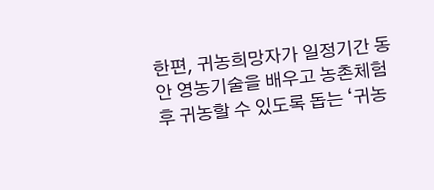한편, 귀농희망자가 일정기간 동안 영농기술을 배우고 농촌체험 후 귀농할 수 있도록 돕는 ‘귀농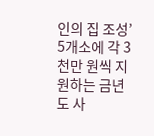인의 집 조성’ 5개소에 각 3천만 원씩 지원하는 금년도 사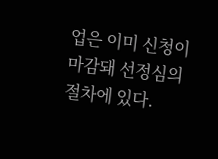업은 이미 신청이 마감돼 선정심의 절차에 있다.